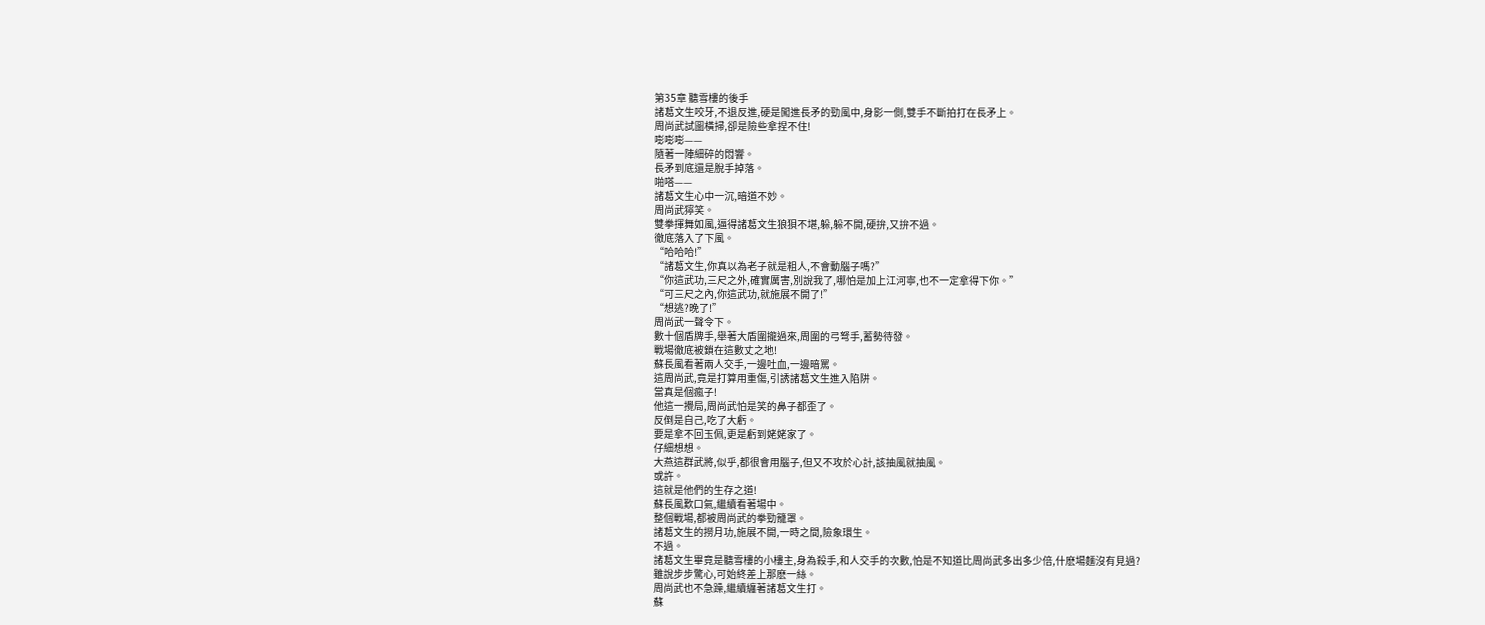第35章 聽雪樓的後手
諸葛文生咬牙,不退反進,硬是闖進長矛的勁風中,身影一側,雙手不斷拍打在長矛上。
周尚武試圖橫掃,卻是險些拿捏不住!
嘭嘭嘭——
隨著一陣細碎的悶響。
長矛到底還是脫手掉落。
啪嗒——
諸葛文生心中一沉,暗道不妙。
周尚武獰笑。
雙拳揮舞如風,逼得諸葛文生狼狽不堪,躲,躲不開,硬拚,又拚不過。
徹底落入了下風。
“哈哈哈!”
“諸葛文生,你真以為老子就是粗人,不會動腦子嗎?”
“你這武功,三尺之外,確實厲害,別說我了,哪怕是加上江河寧,也不一定拿得下你。”
“可三尺之內,你這武功,就施展不開了!”
“想逃?晚了!”
周尚武一聲令下。
數十個盾牌手,舉著大盾圍攏過來,周圍的弓弩手,蓄勢待發。
戰場徹底被鎖在這數丈之地!
蘇長風看著兩人交手,一邊吐血,一邊暗罵。
這周尚武,竟是打算用重傷,引誘諸葛文生進入陷阱。
當真是個瘋子!
他這一攪局,周尚武怕是笑的鼻子都歪了。
反倒是自己,吃了大虧。
要是拿不回玉佩,更是虧到姥姥家了。
仔細想想。
大燕這群武將,似乎,都很會用腦子,但又不攻於心計,該抽風就抽風。
或許。
這就是他們的生存之道!
蘇長風歎口氣,繼續看著場中。
整個戰場,都被周尚武的拳勁籠罩。
諸葛文生的撈月功,施展不開,一時之間,險象環生。
不過。
諸葛文生畢竟是聽雪樓的小樓主,身為殺手,和人交手的次數,怕是不知道比周尚武多出多少倍,什麽場麵沒有見過?
雖說步步驚心,可始終差上那麽一絲。
周尚武也不急躁,繼續纏著諸葛文生打。
蘇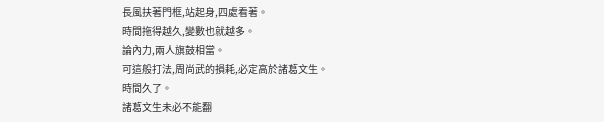長風扶著門框,站起身,四處看著。
時間拖得越久,變數也就越多。
論內力,兩人旗鼓相當。
可這般打法,周尚武的損耗,必定高於諸葛文生。
時間久了。
諸葛文生未必不能翻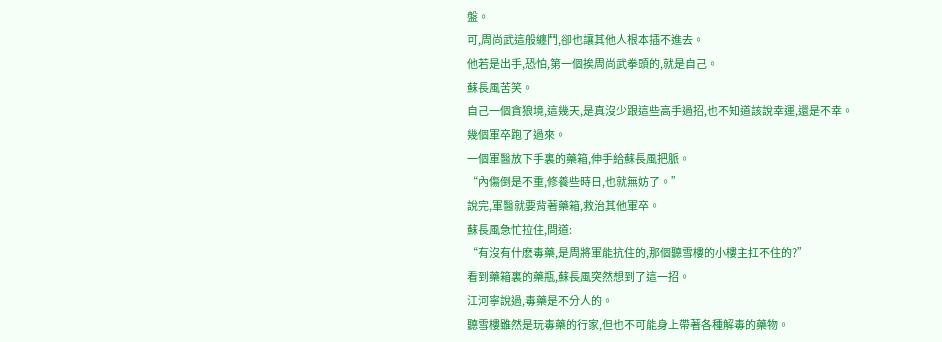盤。
可,周尚武這般纏鬥,卻也讓其他人根本插不進去。
他若是出手,恐怕,第一個挨周尚武拳頭的,就是自己。
蘇長風苦笑。
自己一個貪狼境,這幾天,是真沒少跟這些高手過招,也不知道該說幸運,還是不幸。
幾個軍卒跑了過來。
一個軍醫放下手裏的藥箱,伸手給蘇長風把脈。
“內傷倒是不重,修養些時日,也就無妨了。”
說完,軍醫就要背著藥箱,救治其他軍卒。
蘇長風急忙拉住,問道:
“有沒有什麽毒藥,是周將軍能抗住的,那個聽雪樓的小樓主扛不住的?”
看到藥箱裏的藥瓶,蘇長風突然想到了這一招。
江河寧說過,毒藥是不分人的。
聽雪樓雖然是玩毒藥的行家,但也不可能身上帶著各種解毒的藥物。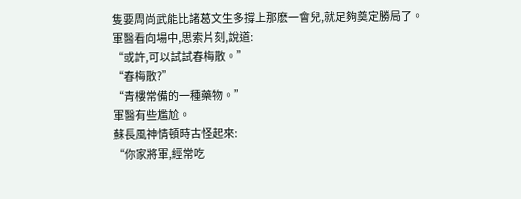隻要周尚武能比諸葛文生多撐上那麽一會兒,就足夠奠定勝局了。
軍醫看向場中,思索片刻,說道:
“或許,可以試試春梅散。”
“春梅散?”
“青樓常備的一種藥物。”
軍醫有些尷尬。
蘇長風神情頓時古怪起來:
“你家將軍,經常吃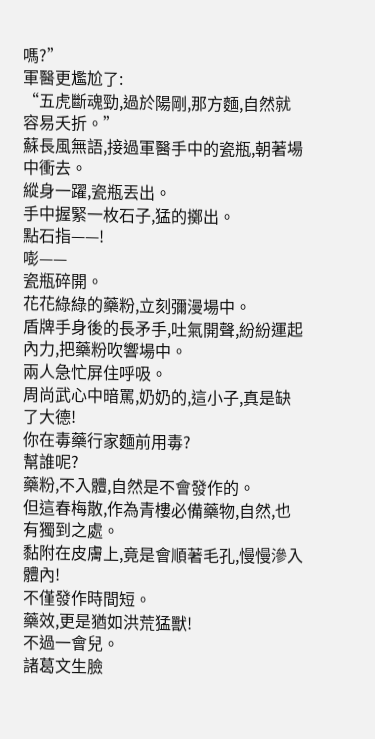嗎?”
軍醫更尷尬了:
“五虎斷魂勁,過於陽剛,那方麵,自然就容易夭折。”
蘇長風無語,接過軍醫手中的瓷瓶,朝著場中衝去。
縱身一躍,瓷瓶丟出。
手中握緊一枚石子,猛的擲出。
點石指——!
嘭——
瓷瓶碎開。
花花綠綠的藥粉,立刻彌漫場中。
盾牌手身後的長矛手,吐氣開聲,紛紛運起內力,把藥粉吹響場中。
兩人急忙屏住呼吸。
周尚武心中暗罵,奶奶的,這小子,真是缺了大德!
你在毒藥行家麵前用毒?
幫誰呢?
藥粉,不入體,自然是不會發作的。
但這春梅散,作為青樓必備藥物,自然,也有獨到之處。
黏附在皮膚上,竟是會順著毛孔,慢慢滲入體內!
不僅發作時間短。
藥效,更是猶如洪荒猛獸!
不過一會兒。
諸葛文生臉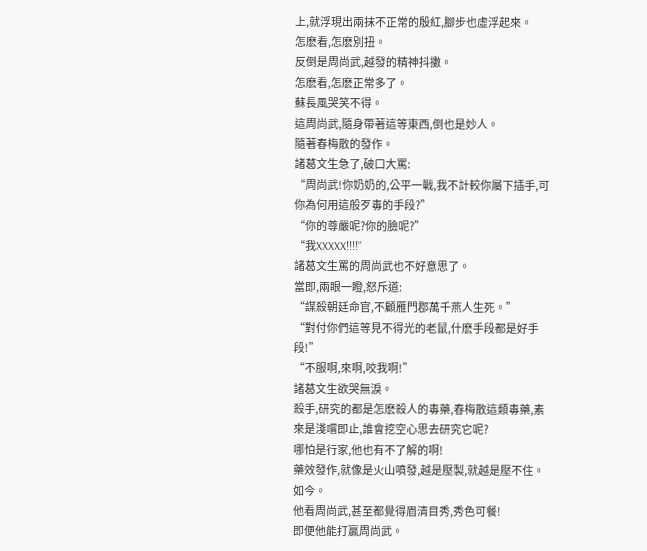上,就浮現出兩抹不正常的殷紅,腳步也虛浮起來。
怎麽看,怎麽別扭。
反倒是周尚武,越發的精神抖擻。
怎麽看,怎麽正常多了。
蘇長風哭笑不得。
這周尚武,隨身帶著這等東西,倒也是妙人。
隨著春梅散的發作。
諸葛文生急了,破口大罵:
“周尚武!你奶奶的,公平一戰,我不計較你屬下插手,可你為何用這般歹毒的手段?”
“你的尊嚴呢?你的臉呢?”
“我XXXXX!!!!”
諸葛文生罵的周尚武也不好意思了。
當即,兩眼一瞪,怒斥道:
“謀殺朝廷命官,不顧雁門郡萬千燕人生死。”
“對付你們這等見不得光的老鼠,什麽手段都是好手段!”
“不服啊,來啊,咬我啊!”
諸葛文生欲哭無淚。
殺手,研究的都是怎麽殺人的毒藥,春梅散這類毒藥,素來是淺嚐即止,誰會挖空心思去研究它呢?
哪怕是行家,他也有不了解的啊!
藥效發作,就像是火山噴發,越是壓製,就越是壓不住。
如今。
他看周尚武,甚至都覺得眉清目秀,秀色可餐!
即便他能打贏周尚武。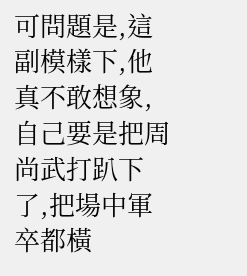可問題是,這副模樣下,他真不敢想象,自己要是把周尚武打趴下了,把場中軍卒都橫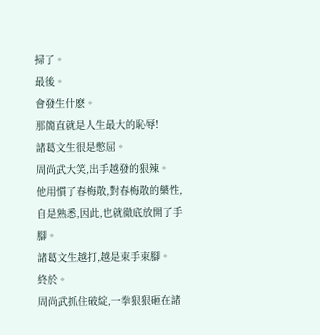掃了。
最後。
會發生什麽。
那簡直就是人生最大的恥辱!
諸葛文生很是憋屈。
周尚武大笑,出手越發的狠辣。
他用慣了春梅散,對春梅散的藥性,自是熟悉,因此,也就徹底放開了手腳。
諸葛文生越打,越是束手束腳。
終於。
周尚武抓住破綻,一拳狠狠砸在諸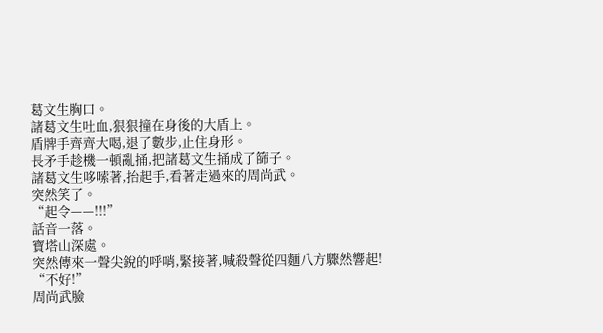葛文生胸口。
諸葛文生吐血,狠狠撞在身後的大盾上。
盾牌手齊齊大喝,退了數步,止住身形。
長矛手趁機一頓亂捅,把諸葛文生捅成了篩子。
諸葛文生哆嗦著,抬起手,看著走過來的周尚武。
突然笑了。
“起令——!!!”
話音一落。
寶塔山深處。
突然傳來一聲尖銳的呼哨,緊接著,喊殺聲從四麵八方驟然響起!
“不好!”
周尚武臉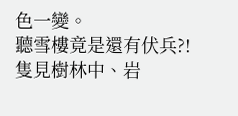色一變。
聽雪樓竟是還有伏兵?!
隻見樹林中、岩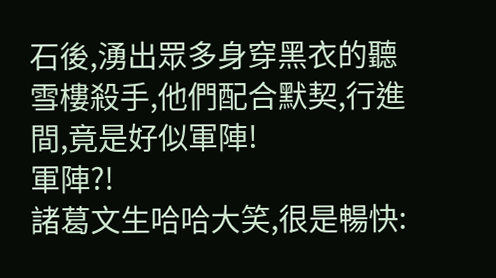石後,湧出眾多身穿黑衣的聽雪樓殺手,他們配合默契,行進間,竟是好似軍陣!
軍陣?!
諸葛文生哈哈大笑,很是暢快: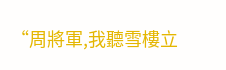“周將軍,我聽雪樓立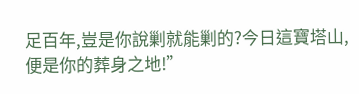足百年,豈是你說剿就能剿的?今日這寶塔山,便是你的葬身之地!”